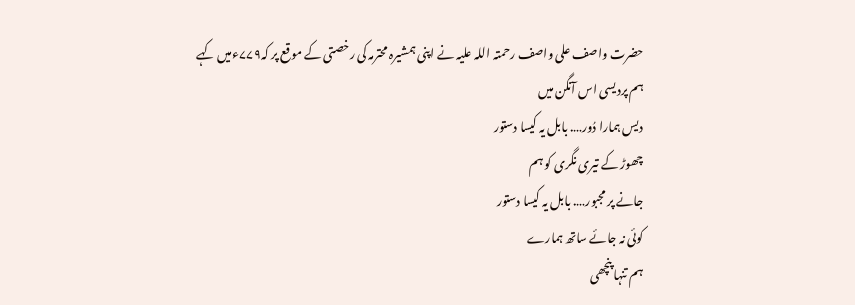حضرت واصف علی واصف رحمتہ اللہ علیہ نے اپنی ہمشیرہ محترمہ کی رخصتی کے موقع پر کہ۷۷۹ءمیں کہے
ہم پردیسی اس آنگن میں
دیس ہمارا دُور…. بابل یہ کیسا دستور
چھوڑ کے تیری نگری کو ہم
جانے پر مجبور…. بابل یہ کیسا دستور
کوئی نہ جائے ساتھ ہمارے
ہم تنہا پنچھی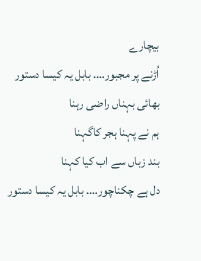بیچارے
اُڑنے پر مجبور…. بابل یہ کیسا دستور
بھائی بہناں راضی رہنا
ہم نے پہنا ہجر کاگہنا
بند زباں سے اب کیا کہنا
دل ہے چکناچور…. بابل یہ کیسا دستور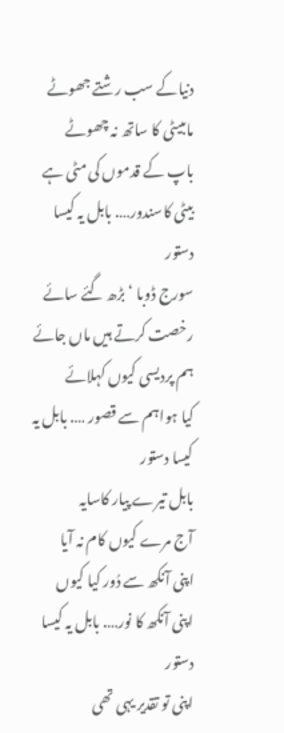دنیاکے سب رشتے جھوٹے
ماںبیٹی کا ساتھ نہ چھوٹے
باپ کے قدموں کی مٹی ہے
بیٹی کاسندور…. بابل یہ کیسا دستور
سورج ڈوبا ‘بڑھ گئے سائے
رخصت کرتے ہیں ماں جائے
ہم پردیسی کیوں کہلائے
کیا ہواہم سے قصور …. بابل یہ کیسا دستور
بابل تیرے پیار کاسایہ
آج مرے کیوں کام نہ آیا
اپنی آنکھ سے دُور کیا کیوں
اپنی آنکھ کا نور…. بابل یہ کیسا دستور
اپنی تو تقدیر یہی تھی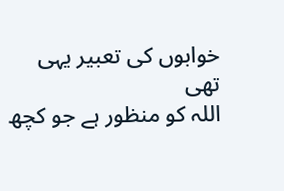خوابوں کی تعبیر یہی تھی
اللہ کو منظور ہے جو کچھ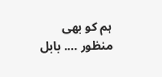ہم کو بھی منظور …. بابل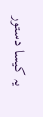یہ کیسا دستور